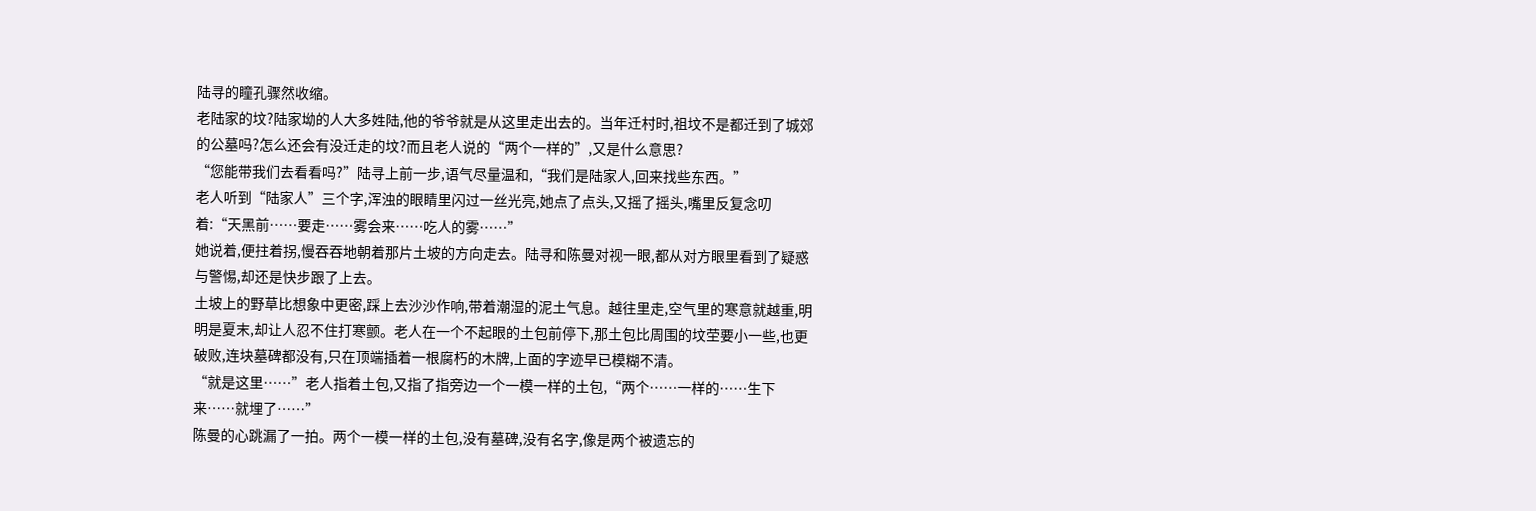陆寻的瞳孔骤然收缩。
老陆家的坟?陆家坳的人大多姓陆,他的爷爷就是从这里走出去的。当年迁村时,祖坟不是都迁到了城郊的公墓吗?怎么还会有没迁走的坟?而且老人说的“两个一样的”,又是什么意思?
“您能带我们去看看吗?”陆寻上前一步,语气尽量温和,“我们是陆家人,回来找些东西。”
老人听到“陆家人”三个字,浑浊的眼睛里闪过一丝光亮,她点了点头,又摇了摇头,嘴里反复念叨着:“天黑前……要走……雾会来……吃人的雾……”
她说着,便拄着拐,慢吞吞地朝着那片土坡的方向走去。陆寻和陈曼对视一眼,都从对方眼里看到了疑惑与警惕,却还是快步跟了上去。
土坡上的野草比想象中更密,踩上去沙沙作响,带着潮湿的泥土气息。越往里走,空气里的寒意就越重,明明是夏末,却让人忍不住打寒颤。老人在一个不起眼的土包前停下,那土包比周围的坟茔要小一些,也更破败,连块墓碑都没有,只在顶端插着一根腐朽的木牌,上面的字迹早已模糊不清。
“就是这里……”老人指着土包,又指了指旁边一个一模一样的土包,“两个……一样的……生下来……就埋了……”
陈曼的心跳漏了一拍。两个一模一样的土包,没有墓碑,没有名字,像是两个被遗忘的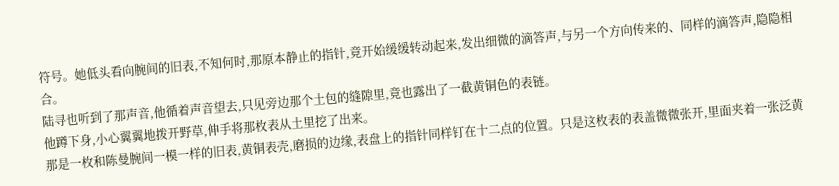符号。她低头看向腕间的旧表,不知何时,那原本静止的指针,竟开始缓缓转动起来,发出细微的滴答声,与另一个方向传来的、同样的滴答声,隐隐相合。
陆寻也听到了那声音,他循着声音望去,只见旁边那个土包的缝隙里,竟也露出了一截黄铜色的表链。
他蹲下身,小心翼翼地拨开野草,伸手将那枚表从土里挖了出来。
那是一枚和陈曼腕间一模一样的旧表,黄铜表壳,磨损的边缘,表盘上的指针同样钉在十二点的位置。只是这枚表的表盖微微张开,里面夹着一张泛黄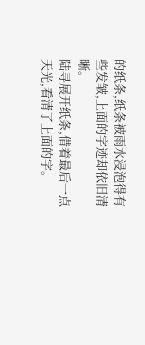的纸条,纸条被雨水浸泡得有些发皱,上面的字迹却依旧清晰。
陆寻展开纸条,借着最后一点天光,看清了上面的字。